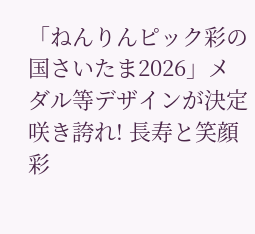「ねんりんピック彩の国さいたま2026」メダル等デザインが決定 咲き誇れ! 長寿と笑顔 彩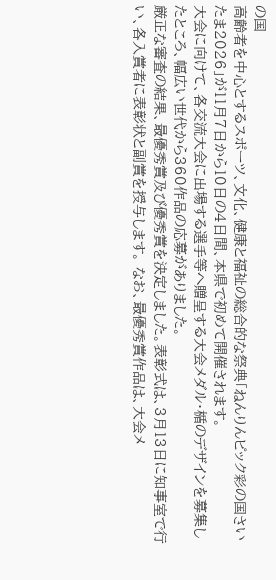の国
高齢者を中心とするスポーツ、文化、健康と福祉の総合的な祭典「ねんりんピック彩の国さいたま2026」が11月7日から10日の4日間、本県で初めて開催されます。
大会に向けて、各交流大会に出場する選手等へ贈呈する大会メダル・楯のデザインを募集したところ、幅広い世代から360作品の応募がありました。
厳正な審査の結果、最優秀賞及び優秀賞を決定しました。表彰式は、3月13日に知事室で行い、各入賞者に表彰状と副賞を授与します。 なお、最優秀賞作品は、大会メ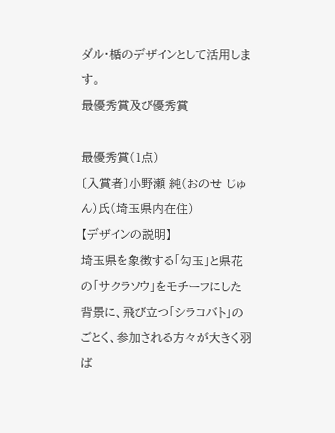ダル・楯のデザインとして活用します。
最優秀賞及び優秀賞

最優秀賞(1点)
〔入賞者〕小野瀬 純(おのせ じゅん)氏(埼玉県内在住)
【デザインの説明】
埼玉県を象徴する「勾玉」と県花の「サクラソウ」をモチーフにした背景に、飛び立つ「シラコバト」のごとく、参加される方々が大きく羽ば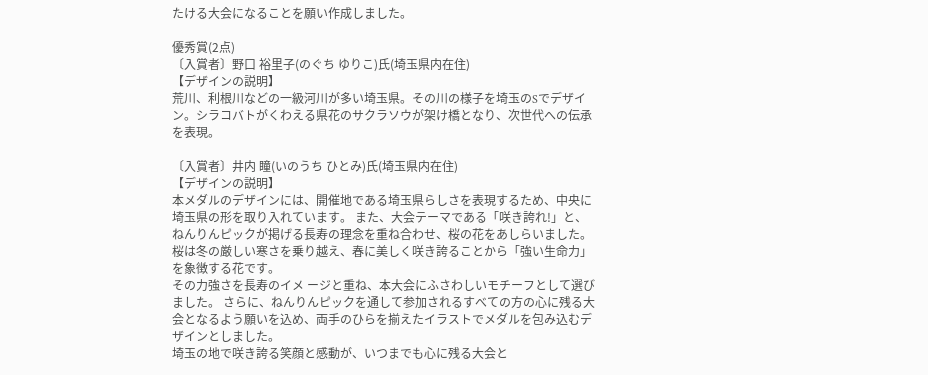たける大会になることを願い作成しました。

優秀賞(2点)
〔入賞者〕野口 裕里子(のぐち ゆりこ)氏(埼玉県内在住)
【デザインの説明】
荒川、利根川などの一級河川が多い埼玉県。その川の様子を埼玉のSでデザイン。シラコバトがくわえる県花のサクラソウが架け橋となり、次世代への伝承を表現。

〔入賞者〕井内 瞳(いのうち ひとみ)氏(埼玉県内在住)
【デザインの説明】
本メダルのデザインには、開催地である埼玉県らしさを表現するため、中央に埼玉県の形を取り入れています。 また、大会テーマである「咲き誇れ!」と、ねんりんピックが掲げる長寿の理念を重ね合わせ、桜の花をあしらいました。桜は冬の厳しい寒さを乗り越え、春に美しく咲き誇ることから「強い生命力」を象徴する花です。
その力強さを長寿のイメ ージと重ね、本大会にふさわしいモチーフとして選びました。 さらに、ねんりんピックを通して参加されるすべての方の心に残る大会となるよう願いを込め、両手のひらを揃えたイラストでメダルを包み込むデザインとしました。
埼玉の地で咲き誇る笑顔と感動が、いつまでも心に残る大会と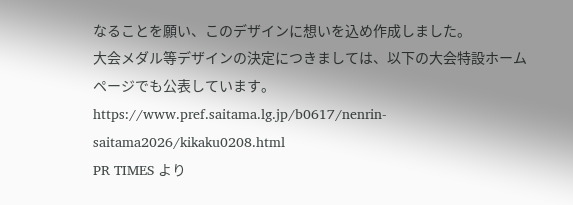なることを願い、このデザインに想いを込め作成しました。
大会メダル等デザインの決定につきましては、以下の大会特設ホームページでも公表しています。https://www.pref.saitama.lg.jp/b0617/nenrin-saitama2026/kikaku0208.html
PR TIMES より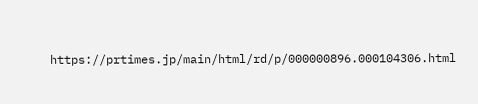https://prtimes.jp/main/html/rd/p/000000896.000104306.html